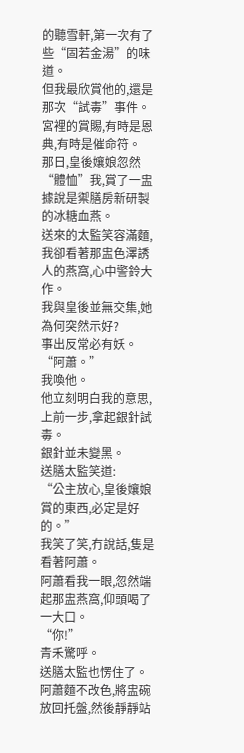的聽雪軒,第一次有了些“固若金湯”的味道。
但我最欣賞他的,還是那次“試毒”事件。
宮裡的賞賜,有時是恩典,有時是催命符。
那日,皇後孃娘忽然“體恤”我,賞了一盅據說是禦膳房新研製的冰糖血燕。
送來的太監笑容滿麵,我卻看著那盅色澤誘人的燕窩,心中警鈴大作。
我與皇後並無交集,她為何突然示好?
事出反常必有妖。
“阿蕭。”
我喚他。
他立刻明白我的意思,上前一步,拿起銀針試毒。
銀針並未變黑。
送膳太監笑道:
“公主放心,皇後孃娘賞的東西,必定是好的。”
我笑了笑,冇說話,隻是看著阿蕭。
阿蕭看我一眼,忽然端起那盅燕窩,仰頭喝了一大口。
“你!”
青禾驚呼。
送膳太監也愣住了。
阿蕭麵不改色,將盅碗放回托盤,然後靜靜站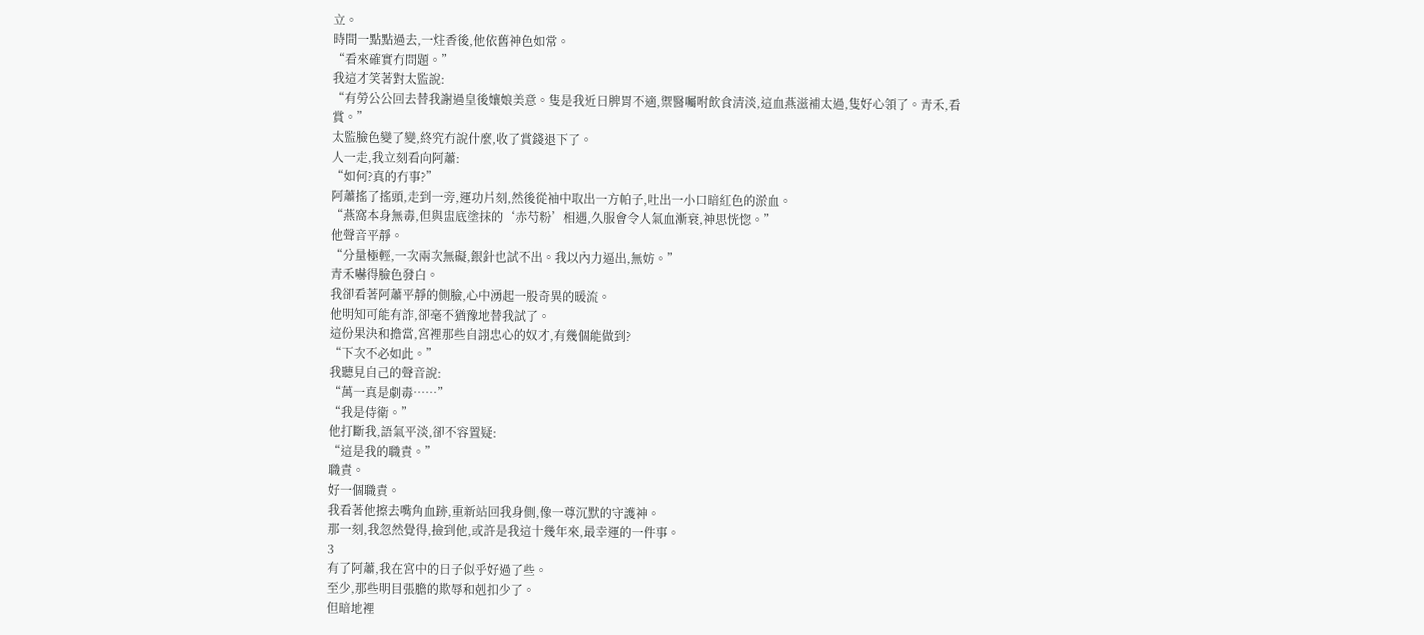立。
時間一點點過去,一炷香後,他依舊神色如常。
“看來確實冇問題。”
我這才笑著對太監說:
“有勞公公回去替我謝過皇後孃娘美意。隻是我近日脾胃不適,禦醫囑咐飲食清淡,這血燕滋補太過,隻好心領了。青禾,看賞。”
太監臉色變了變,終究冇說什麼,收了賞錢退下了。
人一走,我立刻看向阿蕭:
“如何?真的冇事?”
阿蕭搖了搖頭,走到一旁,運功片刻,然後從袖中取出一方帕子,吐出一小口暗紅色的淤血。
“燕窩本身無毒,但與盅底塗抹的‘赤芍粉’相遇,久服會令人氣血漸衰,神思恍惚。”
他聲音平靜。
“分量極輕,一次兩次無礙,銀針也試不出。我以內力逼出,無妨。”
青禾嚇得臉色發白。
我卻看著阿蕭平靜的側臉,心中湧起一股奇異的暖流。
他明知可能有詐,卻毫不猶豫地替我試了。
這份果決和擔當,宮裡那些自詡忠心的奴才,有幾個能做到?
“下次不必如此。”
我聽見自己的聲音說:
“萬一真是劇毒……”
“我是侍衛。”
他打斷我,語氣平淡,卻不容置疑:
“這是我的職責。”
職責。
好一個職責。
我看著他擦去嘴角血跡,重新站回我身側,像一尊沉默的守護神。
那一刻,我忽然覺得,撿到他,或許是我這十幾年來,最幸運的一件事。
3
有了阿蕭,我在宮中的日子似乎好過了些。
至少,那些明目張膽的欺辱和剋扣少了。
但暗地裡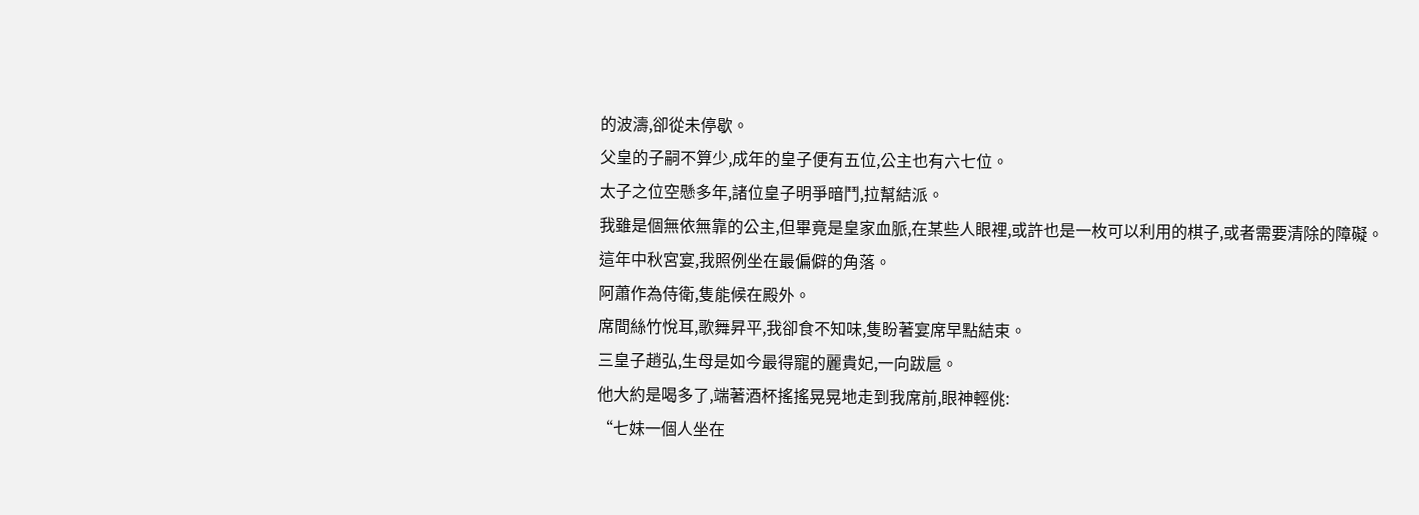的波濤,卻從未停歇。
父皇的子嗣不算少,成年的皇子便有五位,公主也有六七位。
太子之位空懸多年,諸位皇子明爭暗鬥,拉幫結派。
我雖是個無依無靠的公主,但畢竟是皇家血脈,在某些人眼裡,或許也是一枚可以利用的棋子,或者需要清除的障礙。
這年中秋宮宴,我照例坐在最偏僻的角落。
阿蕭作為侍衛,隻能候在殿外。
席間絲竹悅耳,歌舞昇平,我卻食不知味,隻盼著宴席早點結束。
三皇子趙弘,生母是如今最得寵的麗貴妃,一向跋扈。
他大約是喝多了,端著酒杯搖搖晃晃地走到我席前,眼神輕佻:
“七妹一個人坐在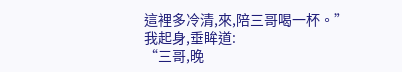這裡多冷清,來,陪三哥喝一杯。”
我起身,垂眸道:
“三哥,晚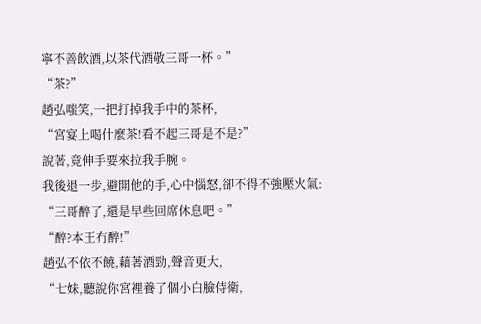寧不善飲酒,以茶代酒敬三哥一杯。”
“茶?”
趙弘嗤笑,一把打掉我手中的茶杯,
“宮宴上喝什麼茶!看不起三哥是不是?”
說著,竟伸手要來拉我手腕。
我後退一步,避開他的手,心中惱怒,卻不得不強壓火氣:
“三哥醉了,還是早些回席休息吧。”
“醉?本王冇醉!”
趙弘不依不饒,藉著酒勁,聲音更大,
“七妹,聽說你宮裡養了個小白臉侍衛,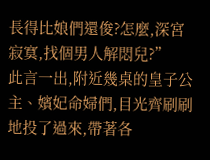長得比娘們還俊?怎麼,深宮寂寞,找個男人解悶兒?”
此言一出,附近幾桌的皇子公主、嬪妃命婦們,目光齊刷刷地投了過來,帶著各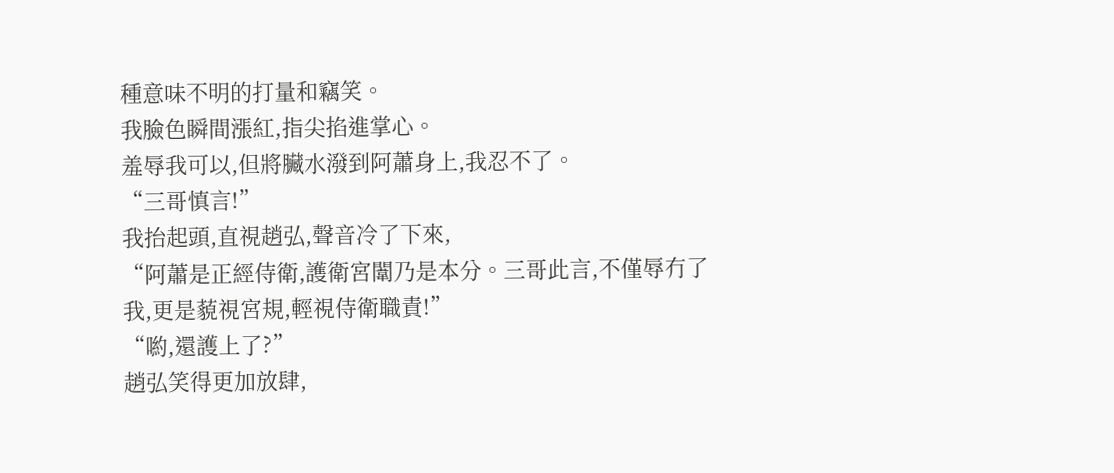種意味不明的打量和竊笑。
我臉色瞬間漲紅,指尖掐進掌心。
羞辱我可以,但將臟水潑到阿蕭身上,我忍不了。
“三哥慎言!”
我抬起頭,直視趙弘,聲音冷了下來,
“阿蕭是正經侍衛,護衛宮闈乃是本分。三哥此言,不僅辱冇了我,更是藐視宮規,輕視侍衛職責!”
“喲,還護上了?”
趙弘笑得更加放肆,